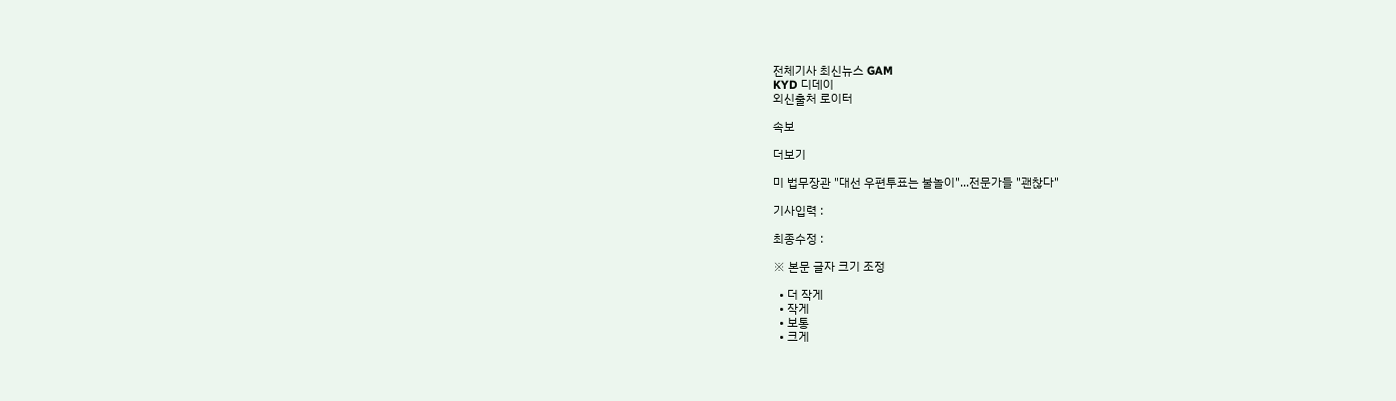전체기사 최신뉴스 GAM
KYD 디데이
외신출처 로이터

속보

더보기

미 법무장관 "대선 우편투표는 불놀이"...전문가들 "괜찮다"

기사입력 :

최종수정 :

※ 본문 글자 크기 조정

  • 더 작게
  • 작게
  • 보통
  • 크게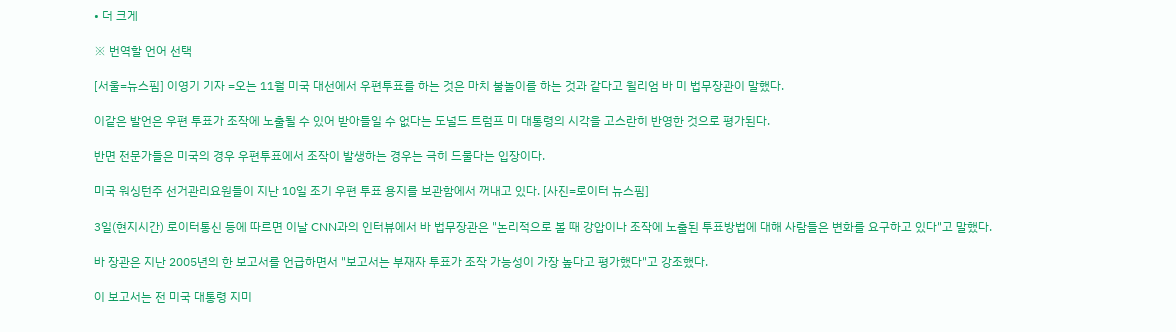• 더 크게

※ 번역할 언어 선택

[서울=뉴스핌] 이영기 기자 =오는 11월 미국 대선에서 우편투표를 하는 것은 마치 불놀이를 하는 것과 같다고 윌리엄 바 미 법무장관이 말했다.

이같은 발언은 우편 투표가 조작에 노출될 수 있어 받아들일 수 없다는 도널드 트럼프 미 대통령의 시각을 고스란히 반영한 것으로 평가된다.

반면 전문가들은 미국의 경우 우편투표에서 조작이 발생하는 경우는 극히 드물다는 입장이다.

미국 워싱턴주 선거관리요원들이 지난 10일 조기 우편 투표 용지를 보관함에서 꺼내고 있다. [사진=로이터 뉴스핌]

3일(현지시간) 로이터통신 등에 따르면 이날 CNN과의 인터뷰에서 바 법무장관은 "논리적으로 볼 때 강압이나 조작에 노출된 투표방법에 대해 사람들은 변화를 요구하고 있다"고 말했다.

바 장관은 지난 2005년의 한 보고서를 언급하면서 "보고서는 부재자 투표가 조작 가능성이 가장 높다고 평가했다"고 강조했다.

이 보고서는 전 미국 대통령 지미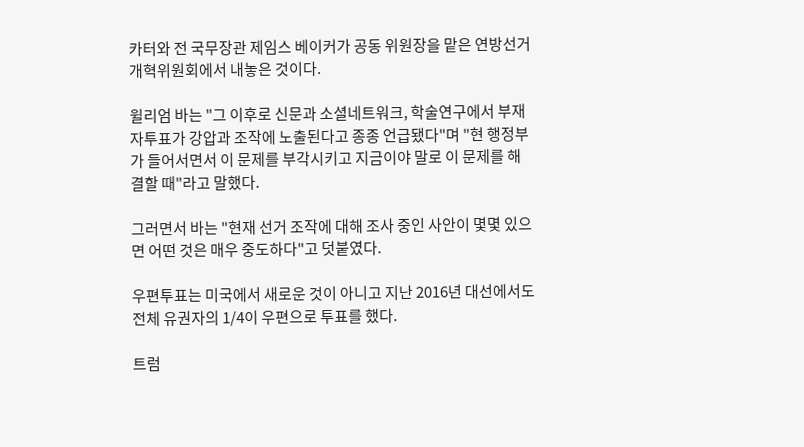카터와 전 국무장관 제임스 베이커가 공동 위원장을 맡은 연방선거개혁위원회에서 내놓은 것이다.

윌리엄 바는 "그 이후로 신문과 소셜네트워크, 학술연구에서 부재자투표가 강압과 조작에 노출된다고 종종 언급됐다"며 "현 행정부가 들어서면서 이 문제를 부각시키고 지금이야 말로 이 문제를 해결할 때"라고 말했다.

그러면서 바는 "현재 선거 조작에 대해 조사 중인 사안이 몇몇 있으면 어떤 것은 매우 중도하다"고 덧붙였다.

우편투표는 미국에서 새로운 것이 아니고 지난 2016년 대선에서도 전체 유권자의 1/4이 우편으로 투표를 했다.

트럼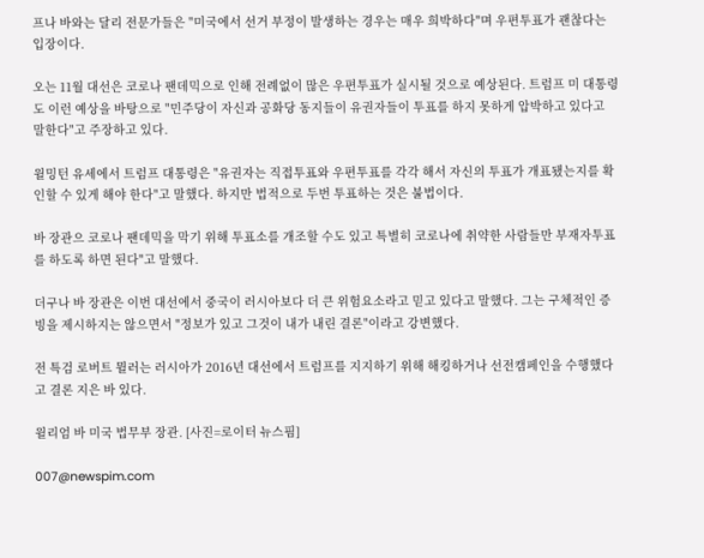프나 바와는 달리 전문가들은 "미국에서 선거 부정이 발생하는 경우는 매우 희박하다"며 우편투표가 괜찮다는 입장이다.

오는 11월 대선은 코로나 팬데믹으로 인해 전례없이 많은 우편투표가 실시될 것으로 예상된다. 트럼프 미 대통령도 이런 예상을 바탕으로 "민주당이 자신과 공화당 동지들이 유권자들이 투표를 하지 못하게 압박하고 있다고 말한다"고 주장하고 있다.

윌밍턴 유세에서 트럼프 대통령은 "유권자는 직접투표와 우편투표를 각각 해서 자신의 투표가 개표됐는지를 확인할 수 있게 해야 한다"고 말했다. 하지만 법적으로 두번 투표하는 것은 불법이다.

바 장관으 코로나 팬데믹을 막기 위해 투표소를 개조할 수도 있고 특별히 코로나에 취약한 사람들만 부재자투표를 하도록 하면 된다"고 말했다.

더구나 바 장관은 이번 대선에서 중국이 러시아보다 더 큰 위험요소라고 믿고 있다고 말했다. 그는 구체적인 증빙을 제시하지는 않으면서 "정보가 있고 그것이 내가 내린 결론"이라고 강변했다.

전 특검 로버트 뮐러는 러시아가 2016년 대선에서 트럼프를 지지하기 위해 해킹하거나 선전캠페인을 수행했다고 결론 지은 바 있다.

윌리엄 바 미국 법무부 장관. [사진=로이터 뉴스핌]

007@newspim.com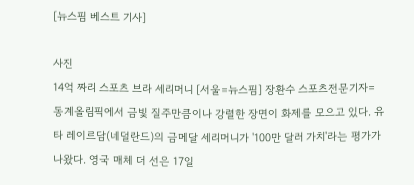[뉴스핌 베스트 기사]

사진
14억 짜리 스포츠 브라 세리머니 [서울=뉴스핌] 장환수 스포츠전문기자= 동계올림픽에서 금빛 질주만큼이나 강렬한 장면이 화제를 모으고 있다. 유타 레이르담(네덜란드)의 금메달 세리머니가 '100만 달러 가치'라는 평가가 나왔다. 영국 매체 더 선은 17일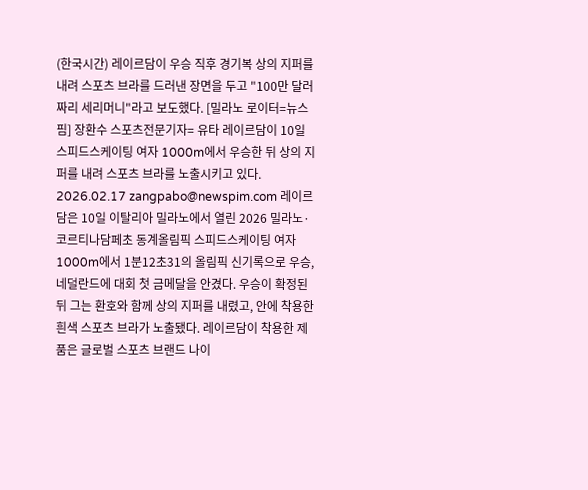(한국시간) 레이르담이 우승 직후 경기복 상의 지퍼를 내려 스포츠 브라를 드러낸 장면을 두고 "100만 달러짜리 세리머니"라고 보도했다. [밀라노 로이터=뉴스핌] 장환수 스포츠전문기자= 유타 레이르담이 10일 스피드스케이팅 여자 1000m에서 우승한 뒤 상의 지퍼를 내려 스포츠 브라를 노출시키고 있다. 2026.02.17 zangpabo@newspim.com 레이르담은 10일 이탈리아 밀라노에서 열린 2026 밀라노·코르티나담페초 동계올림픽 스피드스케이팅 여자 1000m에서 1분12초31의 올림픽 신기록으로 우승, 네덜란드에 대회 첫 금메달을 안겼다. 우승이 확정된 뒤 그는 환호와 함께 상의 지퍼를 내렸고, 안에 착용한 흰색 스포츠 브라가 노출됐다. 레이르담이 착용한 제품은 글로벌 스포츠 브랜드 나이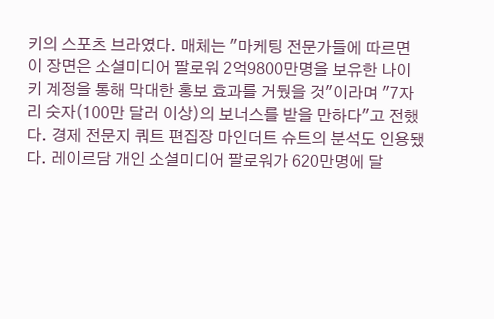키의 스포츠 브라였다. 매체는 "마케팅 전문가들에 따르면 이 장면은 소셜미디어 팔로워 2억9800만명을 보유한 나이키 계정을 통해 막대한 홍보 효과를 거뒀을 것"이라며 "7자리 숫자(100만 달러 이상)의 보너스를 받을 만하다"고 전했다. 경제 전문지 쿼트 편집장 마인더트 슈트의 분석도 인용됐다. 레이르담 개인 소셜미디어 팔로워가 620만명에 달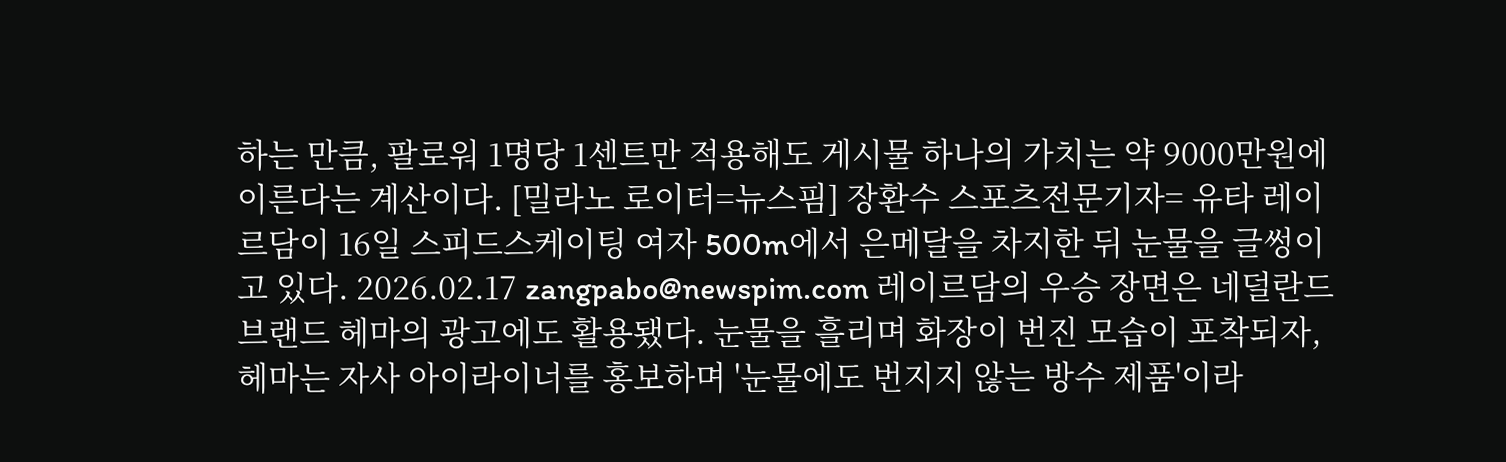하는 만큼, 팔로워 1명당 1센트만 적용해도 게시물 하나의 가치는 약 9000만원에 이른다는 계산이다. [밀라노 로이터=뉴스핌] 장환수 스포츠전문기자= 유타 레이르담이 16일 스피드스케이팅 여자 500m에서 은메달을 차지한 뒤 눈물을 글썽이고 있다. 2026.02.17 zangpabo@newspim.com 레이르담의 우승 장면은 네덜란드 브랜드 헤마의 광고에도 활용됐다. 눈물을 흘리며 화장이 번진 모습이 포착되자, 헤마는 자사 아이라이너를 홍보하며 '눈물에도 번지지 않는 방수 제품'이라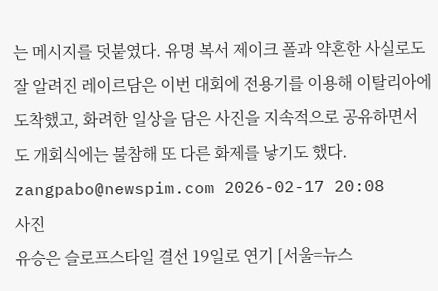는 메시지를 덧붙였다. 유명 복서 제이크 폴과 약혼한 사실로도 잘 알려진 레이르담은 이번 대회에 전용기를 이용해 이탈리아에 도착했고, 화려한 일상을 담은 사진을 지속적으로 공유하면서도 개회식에는 불참해 또 다른 화제를 낳기도 했다. zangpabo@newspim.com 2026-02-17 20:08
사진
유승은 슬로프스타일 결선 19일로 연기 [서울=뉴스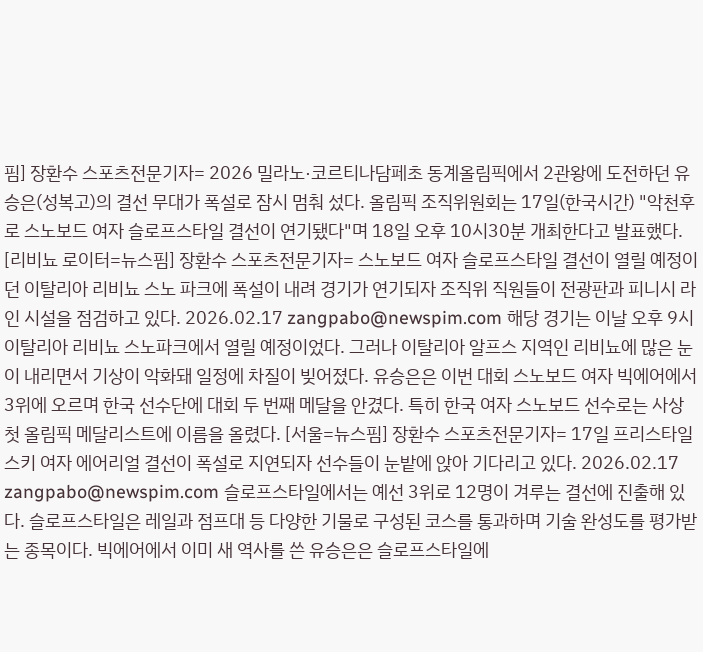핌] 장환수 스포츠전문기자= 2026 밀라노·코르티나담페초 동계올림픽에서 2관왕에 도전하던 유승은(성복고)의 결선 무대가 폭설로 잠시 멈춰 섰다. 올림픽 조직위원회는 17일(한국시간) "악천후로 스노보드 여자 슬로프스타일 결선이 연기됐다"며 18일 오후 10시30분 개최한다고 발표했다. [리비뇨 로이터=뉴스핌] 장환수 스포츠전문기자= 스노보드 여자 슬로프스타일 결선이 열릴 예정이던 이탈리아 리비뇨 스노 파크에 폭설이 내려 경기가 연기되자 조직위 직원들이 전광판과 피니시 라인 시설을 점검하고 있다. 2026.02.17 zangpabo@newspim.com 해당 경기는 이날 오후 9시 이탈리아 리비뇨 스노파크에서 열릴 예정이었다. 그러나 이탈리아 알프스 지역인 리비뇨에 많은 눈이 내리면서 기상이 악화돼 일정에 차질이 빚어졌다. 유승은은 이번 대회 스노보드 여자 빅에어에서 3위에 오르며 한국 선수단에 대회 두 번째 메달을 안겼다. 특히 한국 여자 스노보드 선수로는 사상 첫 올림픽 메달리스트에 이름을 올렸다. [서울=뉴스핌] 장환수 스포츠전문기자= 17일 프리스타일 스키 여자 에어리얼 결선이 폭설로 지연되자 선수들이 눈밭에 앉아 기다리고 있다. 2026.02.17 zangpabo@newspim.com 슬로프스타일에서는 예선 3위로 12명이 겨루는 결선에 진출해 있다. 슬로프스타일은 레일과 점프대 등 다양한 기물로 구성된 코스를 통과하며 기술 완성도를 평가받는 종목이다. 빅에어에서 이미 새 역사를 쓴 유승은은 슬로프스타일에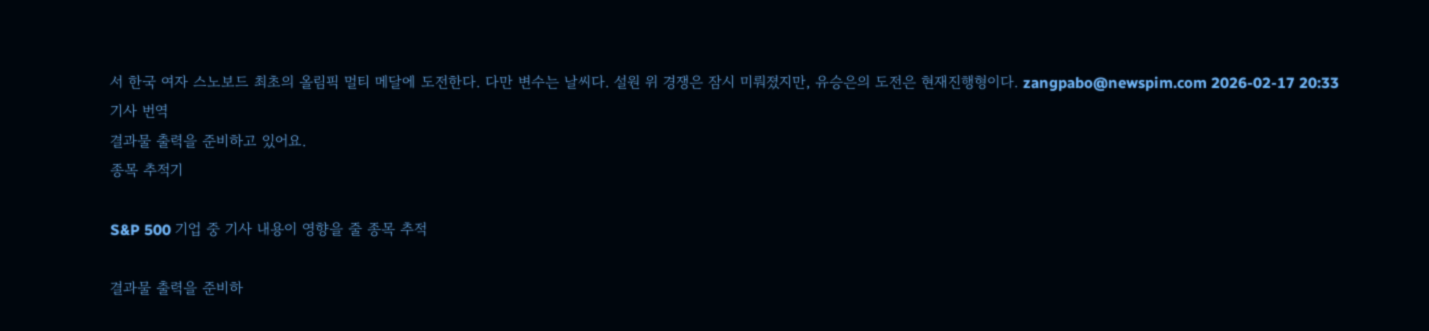서 한국 여자 스노보드 최초의 올림픽 멀티 메달에 도전한다. 다만 변수는 날씨다. 설원 위 경쟁은 잠시 미뤄졌지만, 유승은의 도전은 현재진행형이다. zangpabo@newspim.com 2026-02-17 20:33
기사 번역
결과물 출력을 준비하고 있어요.
종목 추적기

S&P 500 기업 중 기사 내용이 영향을 줄 종목 추적

결과물 출력을 준비하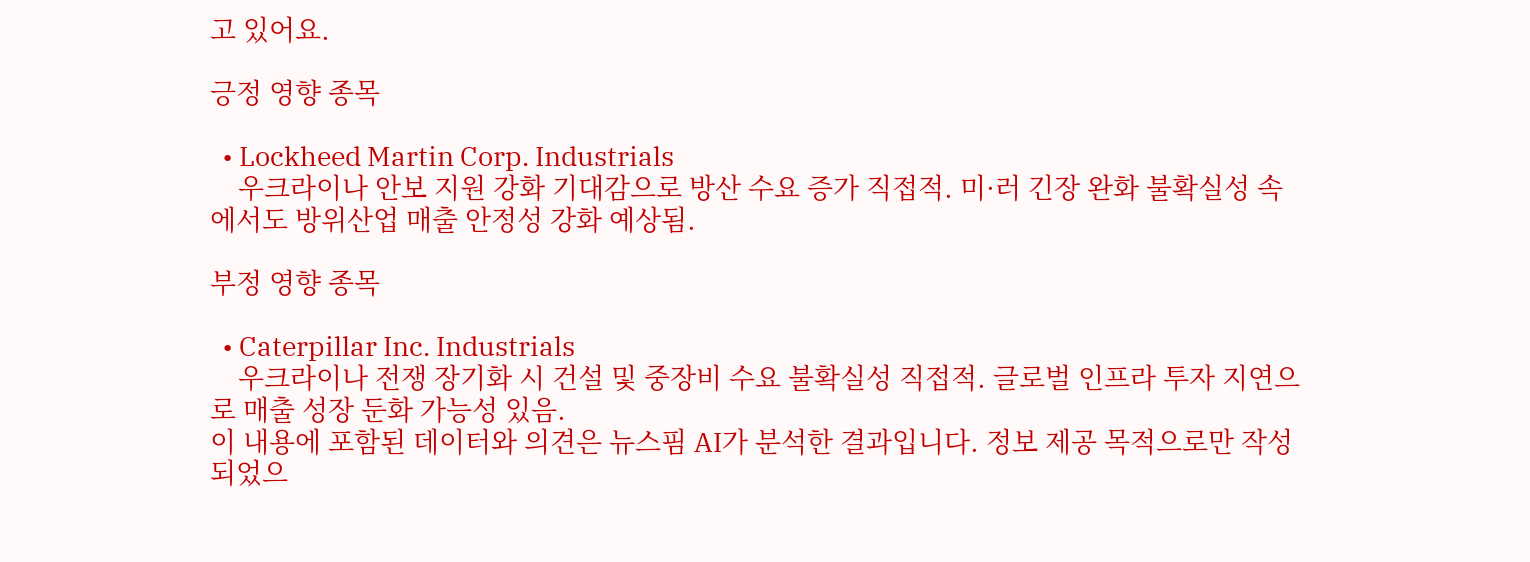고 있어요.

긍정 영향 종목

  • Lockheed Martin Corp. Industrials
    우크라이나 안보 지원 강화 기대감으로 방산 수요 증가 직접적. 미·러 긴장 완화 불확실성 속에서도 방위산업 매출 안정성 강화 예상됨.

부정 영향 종목

  • Caterpillar Inc. Industrials
    우크라이나 전쟁 장기화 시 건설 및 중장비 수요 불확실성 직접적. 글로벌 인프라 투자 지연으로 매출 성장 둔화 가능성 있음.
이 내용에 포함된 데이터와 의견은 뉴스핌 AI가 분석한 결과입니다. 정보 제공 목적으로만 작성되었으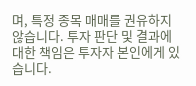며, 특정 종목 매매를 권유하지 않습니다. 투자 판단 및 결과에 대한 책임은 투자자 본인에게 있습니다.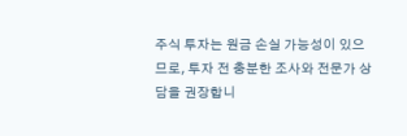주식 투자는 원금 손실 가능성이 있으므로, 투자 전 충분한 조사와 전문가 상담을 권장합니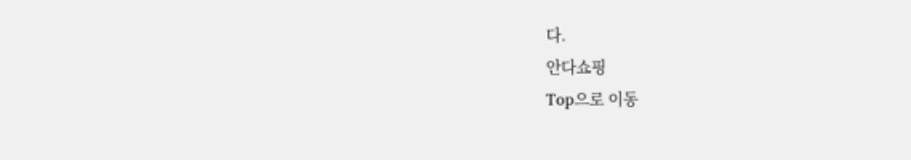다.
안다쇼핑
Top으로 이동